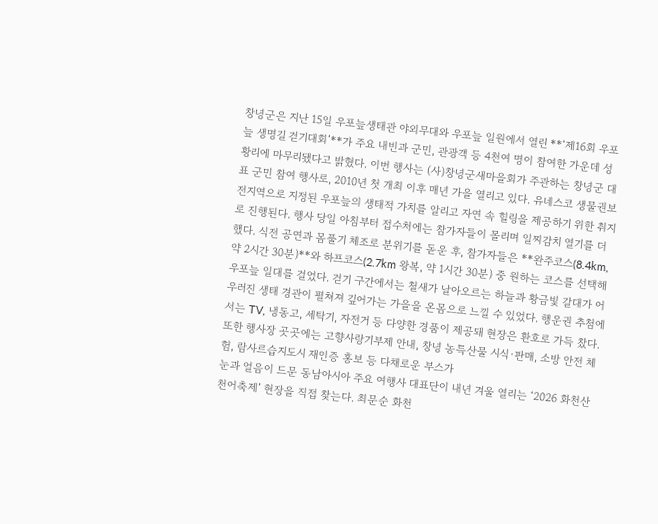창녕군은 지난 15일 우포늪생태관 야외무대와 우포늪 일원에서 열린 **‘제16회 우포늪 생명길 걷기대회’**가 주요 내빈과 군민, 관광객 등 4천여 명이 참여한 가운데 성황리에 마무리됐다고 밝혔다. 이번 행사는 (사)창녕군새마을회가 주관하는 창녕군 대표 군민 참여 행사로, 2010년 첫 개최 이후 매년 가을 열리고 있다. 유네스코 생물권보전지역으로 지정된 우포늪의 생태적 가치를 알리고 자연 속 힐링을 제공하기 위한 취지로 진행된다. 행사 당일 아침부터 접수처에는 참가자들이 몰리며 일찌감치 열기를 더했다. 식전 공연과 몸풀기 체조로 분위기를 돋운 후, 참가자들은 **완주코스(8.4km, 약 2시간 30분)**와 하프코스(2.7km 왕복, 약 1시간 30분) 중 원하는 코스를 선택해 우포늪 일대를 걸었다. 걷기 구간에서는 철새가 날아오르는 하늘과 황금빛 갈대가 어우러진 생태 경관이 펼쳐져 깊어가는 가을을 온몸으로 느낄 수 있었다. 행운권 추첨에서는 TV, 냉동고, 세탁기, 자전거 등 다양한 경품이 제공돼 현장은 환호로 가득 찼다. 또한 행사장 곳곳에는 고향사랑기부제 안내, 창녕 농특산물 시식·판매, 소방 안전 체험, 람사르습지도시 재인증 홍보 등 다채로운 부스가
눈과 얼음이 드문 동남아시아 주요 여행사 대표단이 내년 겨울 열리는 ‘2026 화천산천어축제’ 현장을 직접 찾는다. 최문순 화천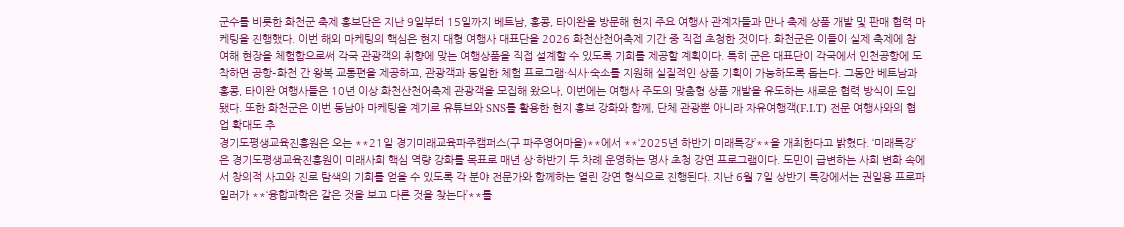군수를 비롯한 화천군 축제 홍보단은 지난 9일부터 15일까지 베트남, 홍콩, 타이완을 방문해 현지 주요 여행사 관계자들과 만나 축제 상품 개발 및 판매 협력 마케팅을 진행했다. 이번 해외 마케팅의 핵심은 현지 대형 여행사 대표단을 2026 화천산천어축제 기간 중 직접 초청한 것이다. 화천군은 이들이 실제 축제에 참여해 현장을 체험함으로써 각국 관광객의 취향에 맞는 여행상품을 직접 설계할 수 있도록 기회를 제공할 계획이다. 특히 군은 대표단이 각국에서 인천공항에 도착하면 공항–화천 간 왕복 교통편을 제공하고, 관광객과 동일한 체험 프로그램·식사·숙소를 지원해 실질적인 상품 기획이 가능하도록 돕는다. 그동안 베트남과 홍콩, 타이완 여행사들은 10년 이상 화천산천어축제 관광객을 모집해 왔으나, 이번에는 여행사 주도의 맞춤형 상품 개발을 유도하는 새로운 협력 방식이 도입됐다. 또한 화천군은 이번 동남아 마케팅을 계기로 유튜브와 SNS를 활용한 현지 홍보 강화와 함께, 단체 관광뿐 아니라 자유여행객(F.I.T) 전문 여행사와의 협업 확대도 추
경기도평생교육진흥원은 오는 **21일 경기미래교육파주캠퍼스(구 파주영어마을)**에서 **‘2025년 하반기 미래특강’**을 개최한다고 밝혔다. ‘미래특강’은 경기도평생교육진흥원이 미래사회 핵심 역량 강화를 목표로 매년 상·하반기 두 차례 운영하는 명사 초청 강연 프로그램이다. 도민이 급변하는 사회 변화 속에서 창의적 사고와 진로 탐색의 기회를 얻을 수 있도록 각 분야 전문가와 함께하는 열린 강연 형식으로 진행된다. 지난 6월 7일 상반기 특강에서는 권일용 프로파일러가 **‘융합과학은 같은 것을 보고 다른 것을 찾는다’**를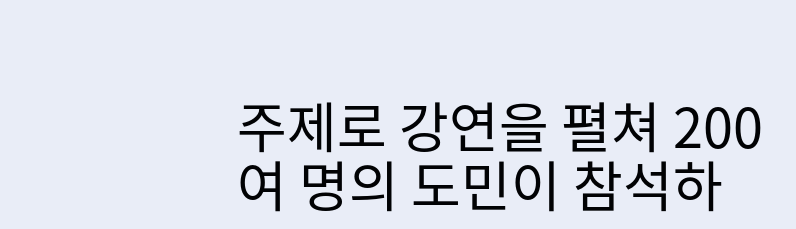주제로 강연을 펼쳐 200여 명의 도민이 참석하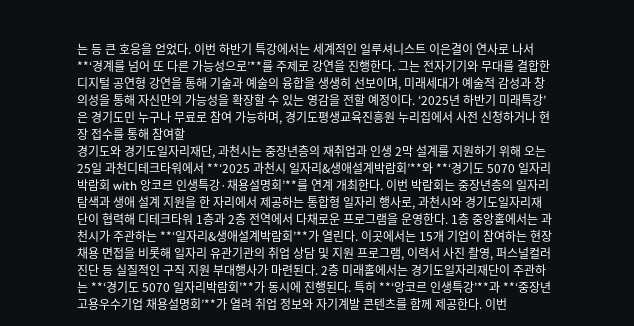는 등 큰 호응을 얻었다. 이번 하반기 특강에서는 세계적인 일루셔니스트 이은결이 연사로 나서 **‘경계를 넘어 또 다른 가능성으로’**를 주제로 강연을 진행한다. 그는 전자기기와 무대를 결합한 디지털 공연형 강연을 통해 기술과 예술의 융합을 생생히 선보이며, 미래세대가 예술적 감성과 창의성을 통해 자신만의 가능성을 확장할 수 있는 영감을 전할 예정이다. ‘2025년 하반기 미래특강’은 경기도민 누구나 무료로 참여 가능하며, 경기도평생교육진흥원 누리집에서 사전 신청하거나 현장 접수를 통해 참여할
경기도와 경기도일자리재단, 과천시는 중장년층의 재취업과 인생 2막 설계를 지원하기 위해 오는 25일 과천디테크타워에서 **‘2025 과천시 일자리&생애설계박람회’**와 **‘경기도 5070 일자리박람회 with 앙코르 인생특강·채용설명회’**를 연계 개최한다. 이번 박람회는 중장년층의 일자리 탐색과 생애 설계 지원을 한 자리에서 제공하는 통합형 일자리 행사로, 과천시와 경기도일자리재단이 협력해 디테크타워 1층과 2층 전역에서 다채로운 프로그램을 운영한다. 1층 중앙홀에서는 과천시가 주관하는 **‘일자리&생애설계박람회’**가 열린다. 이곳에서는 15개 기업이 참여하는 현장 채용 면접을 비롯해 일자리 유관기관의 취업 상담 및 지원 프로그램, 이력서 사진 촬영, 퍼스널컬러 진단 등 실질적인 구직 지원 부대행사가 마련된다. 2층 미래홀에서는 경기도일자리재단이 주관하는 **‘경기도 5070 일자리박람회’**가 동시에 진행된다. 특히 **‘앙코르 인생특강’**과 **‘중장년 고용우수기업 채용설명회’**가 열려 취업 정보와 자기계발 콘텐츠를 함께 제공한다. 이번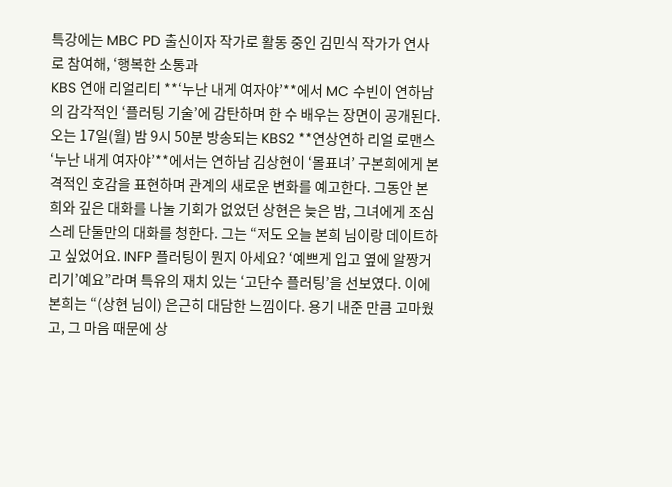특강에는 MBC PD 출신이자 작가로 활동 중인 김민식 작가가 연사로 참여해, ‘행복한 소통과
KBS 연애 리얼리티 **‘누난 내게 여자야’**에서 MC 수빈이 연하남의 감각적인 ‘플러팅 기술’에 감탄하며 한 수 배우는 장면이 공개된다. 오는 17일(월) 밤 9시 50분 방송되는 KBS2 **연상연하 리얼 로맨스 ‘누난 내게 여자야’**에서는 연하남 김상현이 ‘몰표녀’ 구본희에게 본격적인 호감을 표현하며 관계의 새로운 변화를 예고한다. 그동안 본희와 깊은 대화를 나눌 기회가 없었던 상현은 늦은 밤, 그녀에게 조심스레 단둘만의 대화를 청한다. 그는 “저도 오늘 본희 님이랑 데이트하고 싶었어요. INFP 플러팅이 뭔지 아세요? ‘예쁘게 입고 옆에 알짱거리기’예요”라며 특유의 재치 있는 ‘고단수 플러팅’을 선보였다. 이에 본희는 “(상현 님이) 은근히 대담한 느낌이다. 용기 내준 만큼 고마웠고, 그 마음 때문에 상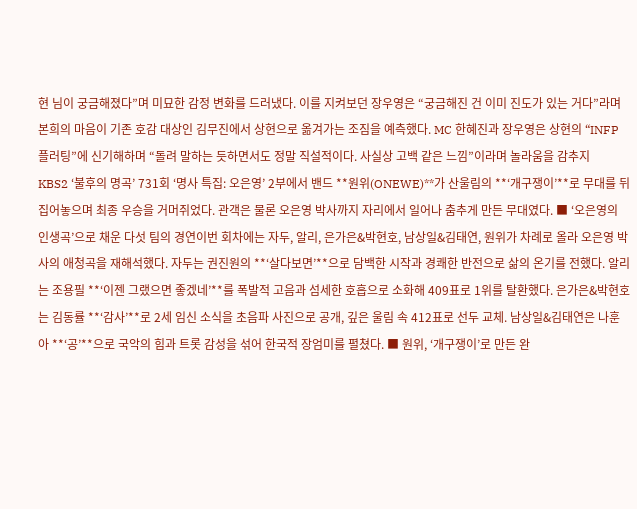현 님이 궁금해졌다”며 미묘한 감정 변화를 드러냈다. 이를 지켜보던 장우영은 “궁금해진 건 이미 진도가 있는 거다”라며 본희의 마음이 기존 호감 대상인 김무진에서 상현으로 옮겨가는 조짐을 예측했다. MC 한혜진과 장우영은 상현의 “INFP 플러팅”에 신기해하며 “돌려 말하는 듯하면서도 정말 직설적이다. 사실상 고백 같은 느낌”이라며 놀라움을 감추지
KBS2 ‘불후의 명곡’ 731회 ‘명사 특집: 오은영’ 2부에서 밴드 **원위(ONEWE)**가 산울림의 **‘개구쟁이’**로 무대를 뒤집어놓으며 최종 우승을 거머쥐었다. 관객은 물론 오은영 박사까지 자리에서 일어나 춤추게 만든 무대였다. ■ ‘오은영의 인생곡’으로 채운 다섯 팀의 경연이번 회차에는 자두, 알리, 은가은&박현호, 남상일&김태연, 원위가 차례로 올라 오은영 박사의 애청곡을 재해석했다. 자두는 권진원의 **‘살다보면’**으로 담백한 시작과 경쾌한 반전으로 삶의 온기를 전했다. 알리는 조용필 **‘이젠 그랬으면 좋겠네’**를 폭발적 고음과 섬세한 호흡으로 소화해 409표로 1위를 탈환했다. 은가은&박현호는 김동률 **‘감사’**로 2세 임신 소식을 초음파 사진으로 공개, 깊은 울림 속 412표로 선두 교체. 남상일&김태연은 나훈아 **‘공’**으로 국악의 힘과 트롯 감성을 섞어 한국적 장엄미를 펼쳤다. ■ 원위, ‘개구쟁이’로 만든 완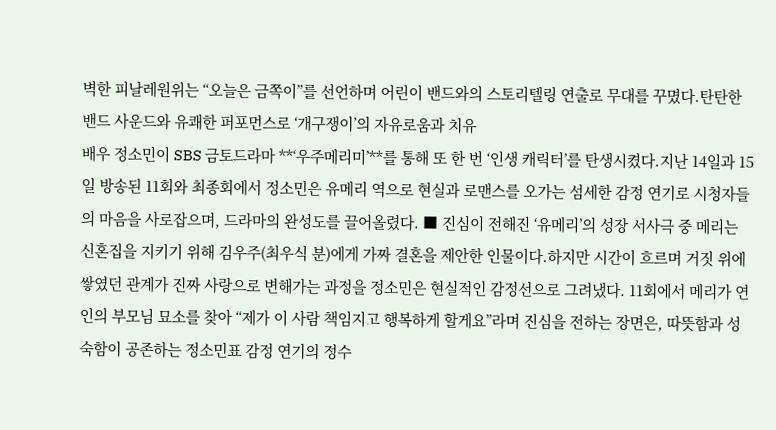벽한 피날레원위는 “오늘은 금쪽이”를 선언하며 어린이 밴드와의 스토리텔링 연출로 무대를 꾸몄다.탄탄한 밴드 사운드와 유쾌한 퍼포먼스로 ‘개구쟁이’의 자유로움과 치유
배우 정소민이 SBS 금토드라마 **‘우주메리미’**를 통해 또 한 번 ‘인생 캐릭터’를 탄생시켰다.지난 14일과 15일 방송된 11회와 최종회에서 정소민은 유메리 역으로 현실과 로맨스를 오가는 섬세한 감정 연기로 시청자들의 마음을 사로잡으며, 드라마의 완성도를 끌어올렸다. ■ 진심이 전해진 ‘유메리’의 성장 서사극 중 메리는 신혼집을 지키기 위해 김우주(최우식 분)에게 가짜 결혼을 제안한 인물이다.하지만 시간이 흐르며 거짓 위에 쌓였던 관계가 진짜 사랑으로 변해가는 과정을 정소민은 현실적인 감정선으로 그려냈다. 11회에서 메리가 연인의 부모님 묘소를 찾아 “제가 이 사람 책임지고 행복하게 할게요”라며 진심을 전하는 장면은, 따뜻함과 성숙함이 공존하는 정소민표 감정 연기의 정수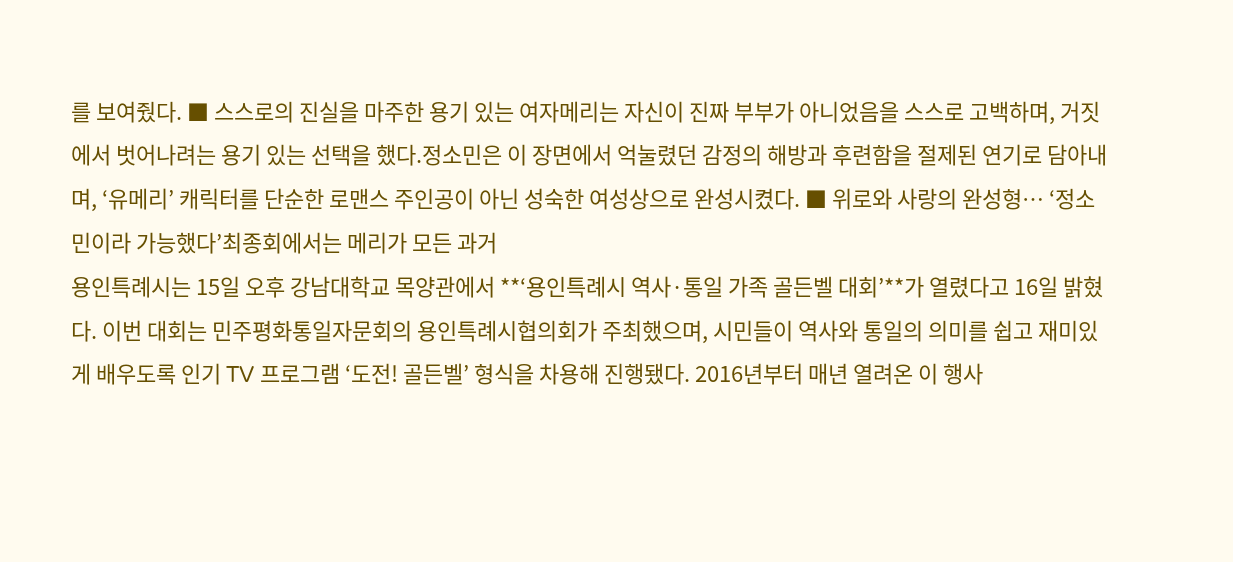를 보여줬다. ■ 스스로의 진실을 마주한 용기 있는 여자메리는 자신이 진짜 부부가 아니었음을 스스로 고백하며, 거짓에서 벗어나려는 용기 있는 선택을 했다.정소민은 이 장면에서 억눌렸던 감정의 해방과 후련함을 절제된 연기로 담아내며, ‘유메리’ 캐릭터를 단순한 로맨스 주인공이 아닌 성숙한 여성상으로 완성시켰다. ■ 위로와 사랑의 완성형… ‘정소민이라 가능했다’최종회에서는 메리가 모든 과거
용인특례시는 15일 오후 강남대학교 목양관에서 **‘용인특례시 역사·통일 가족 골든벨 대회’**가 열렸다고 16일 밝혔다. 이번 대회는 민주평화통일자문회의 용인특례시협의회가 주최했으며, 시민들이 역사와 통일의 의미를 쉽고 재미있게 배우도록 인기 TV 프로그램 ‘도전! 골든벨’ 형식을 차용해 진행됐다. 2016년부터 매년 열려온 이 행사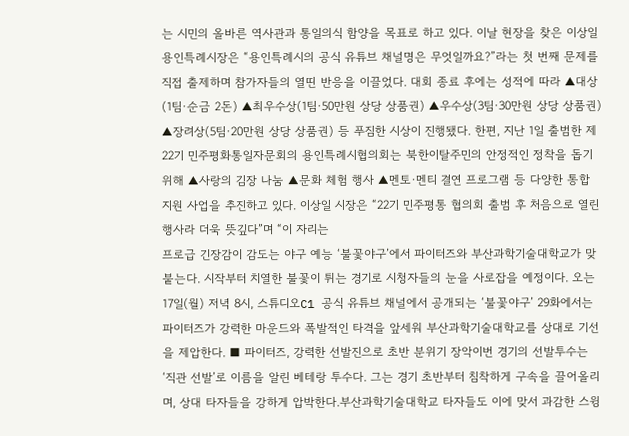는 시민의 올바른 역사관과 통일의식 함양을 목표로 하고 있다. 이날 현장을 찾은 이상일 용인특례시장은 “용인특례시의 공식 유튜브 채널명은 무엇일까요?”라는 첫 번째 문제를 직접 출제하며 참가자들의 열띤 반응을 이끌었다. 대회 종료 후에는 성적에 따라 ▲대상(1팀·순금 2돈) ▲최우수상(1팀·50만원 상당 상품권) ▲우수상(3팀·30만원 상당 상품권) ▲장려상(5팀·20만원 상당 상품권) 등 푸짐한 시상이 진행됐다. 한편, 지난 1일 출범한 제22기 민주평화통일자문회의 용인특례시협의회는 북한이탈주민의 안정적인 정착을 돕기 위해 ▲사랑의 김장 나눔 ▲문화 체험 행사 ▲멘토·멘티 결연 프로그램 등 다양한 통합 지원 사업을 추진하고 있다. 이상일 시장은 “22기 민주평통 협의회 출범 후 처음으로 열린 행사라 더욱 뜻깊다”며 “이 자리는
프로급 긴장감이 감도는 야구 예능 ‘불꽃야구’에서 파이터즈와 부산과학기술대학교가 맞붙는다. 시작부터 치열한 불꽃이 튀는 경기로 시청자들의 눈을 사로잡을 예정이다. 오는 17일(월) 저녁 8시, 스튜디오C1 공식 유튜브 채널에서 공개되는 ‘불꽃야구’ 29화에서는 파이터즈가 강력한 마운드와 폭발적인 타격을 앞세워 부산과학기술대학교를 상대로 기선을 제압한다. ■ 파이터즈, 강력한 선발진으로 초반 분위기 장악이번 경기의 선발투수는 ‘직관 선발’로 이름을 알린 베테랑 투수다. 그는 경기 초반부터 침착하게 구속을 끌어올리며, 상대 타자들을 강하게 압박한다.부산과학기술대학교 타자들도 이에 맞서 과감한 스윙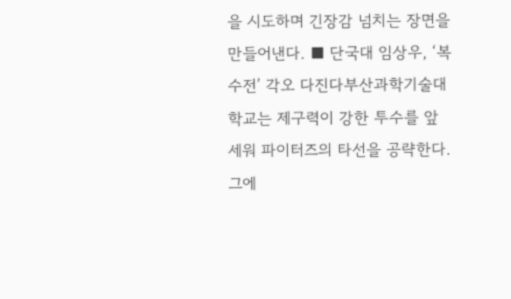을 시도하며 긴장감 넘치는 장면을 만들어낸다. ■ 단국대 임상우, ‘복수전’ 각오 다진다부산과학기술대학교는 제구력이 강한 투수를 앞세워 파이터즈의 타선을 공략한다.그에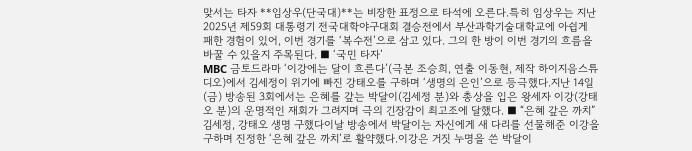맞서는 타자 **임상우(단국대)**는 비장한 표정으로 타석에 오른다.특히 임상우는 지난 2025년 제59회 대통령기 전국대학야구대회 결승전에서 부산과학기술대학교에 아쉽게 패한 경험이 있어, 이번 경기를 ‘복수전’으로 삼고 있다. 그의 한 방이 이번 경기의 흐름을 바꿀 수 있을지 주목된다. ■ ‘국민 타자’
MBC 금토드라마 ‘이강에는 달이 흐른다’(극본 조승희, 연출 이동현, 제작 하이지음스튜디오)에서 김세정이 위기에 빠진 강태오를 구하며 ‘생명의 은인’으로 등극했다.지난 14일(금) 방송된 3회에서는 은혜를 갚는 박달이(김세정 분)와 총상을 입은 왕세자 이강(강태오 분)의 운명적인 재회가 그려지며 극의 긴장감이 최고조에 달했다. ■ “은혜 갚은 까치” 김세정, 강태오 생명 구했다이날 방송에서 박달이는 자신에게 새 다리를 선물해준 이강을 구하며 진정한 ‘은혜 갚은 까치’로 활약했다.이강은 거짓 누명을 쓴 박달이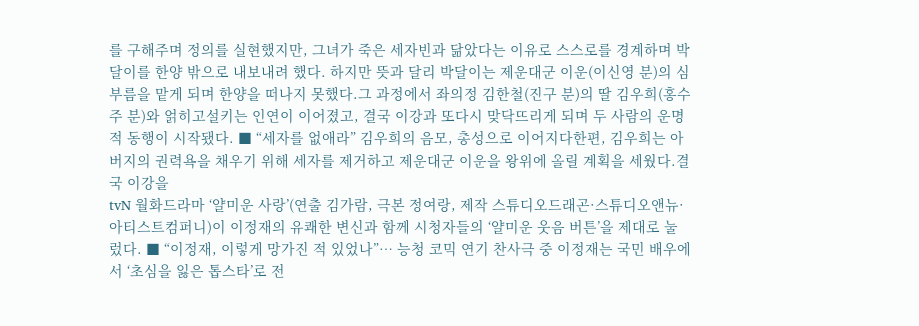를 구해주며 정의를 실현했지만, 그녀가 죽은 세자빈과 닮았다는 이유로 스스로를 경계하며 박달이를 한양 밖으로 내보내려 했다. 하지만 뜻과 달리 박달이는 제운대군 이운(이신영 분)의 심부름을 맡게 되며 한양을 떠나지 못했다.그 과정에서 좌의정 김한철(진구 분)의 딸 김우희(홍수주 분)와 얽히고설키는 인연이 이어졌고, 결국 이강과 또다시 맞닥뜨리게 되며 두 사람의 운명적 동행이 시작됐다. ■ “세자를 없애라” 김우희의 음모, 총성으로 이어지다한편, 김우희는 아버지의 권력욕을 채우기 위해 세자를 제거하고 제운대군 이운을 왕위에 올릴 계획을 세웠다.결국 이강을
tvN 월화드라마 ‘얄미운 사랑’(연출 김가람, 극본 정여랑, 제작 스튜디오드래곤·스튜디오앤뉴·아티스트컴퍼니)이 이정재의 유쾌한 변신과 함께 시청자들의 ‘얄미운 웃음 버튼’을 제대로 눌렀다. ■ “이정재, 이렇게 망가진 적 있었나”… 능청 코믹 연기 찬사극 중 이정재는 국민 배우에서 ‘초심을 잃은 톱스타’로 전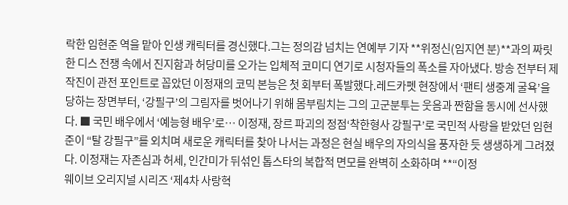락한 임현준 역을 맡아 인생 캐릭터를 경신했다.그는 정의감 넘치는 연예부 기자 **위정신(임지연 분)**과의 짜릿한 디스 전쟁 속에서 진지함과 허당미를 오가는 입체적 코미디 연기로 시청자들의 폭소를 자아냈다. 방송 전부터 제작진이 관전 포인트로 꼽았던 이정재의 코믹 본능은 첫 회부터 폭발했다.레드카펫 현장에서 ‘팬티 생중계 굴욕’을 당하는 장면부터, ‘강필구’의 그림자를 벗어나기 위해 몸부림치는 그의 고군분투는 웃음과 짠함을 동시에 선사했다. ■ 국민 배우에서 ‘예능형 배우’로… 이정재, 장르 파괴의 정점‘착한형사 강필구’로 국민적 사랑을 받았던 임현준이 “탈 강필구”를 외치며 새로운 캐릭터를 찾아 나서는 과정은 현실 배우의 자의식을 풍자한 듯 생생하게 그려졌다. 이정재는 자존심과 허세, 인간미가 뒤섞인 톱스타의 복합적 면모를 완벽히 소화하며 **“이정
웨이브 오리지널 시리즈 ‘제4차 사랑혁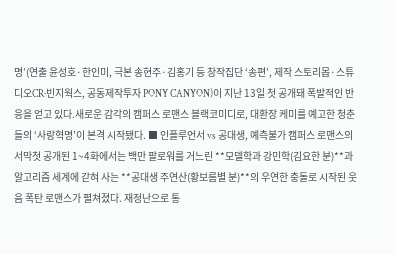명’(연출 윤성호·한인미, 극본 송현주·김홍기 등 창작집단 ‘송편’, 제작 스토리몹·스튜디오CR·빈지웍스, 공동제작투자 PONY CANYON)이 지난 13일 첫 공개돼 폭발적인 반응을 얻고 있다.새로운 감각의 캠퍼스 로맨스 블랙코미디로, 대환장 케미를 예고한 청춘들의 ‘사랑혁명’이 본격 시작됐다. ■ 인플루언서 vs 공대생, 예측불가 캠퍼스 로맨스의 서막첫 공개된 1~4화에서는 백만 팔로워를 거느린 **모델학과 강민학(김요한 분)**과 알고리즘 세계에 갇혀 사는 **공대생 주연산(황보름별 분)**의 우연한 충돌로 시작된 웃음 폭탄 로맨스가 펼쳐졌다. 재정난으로 통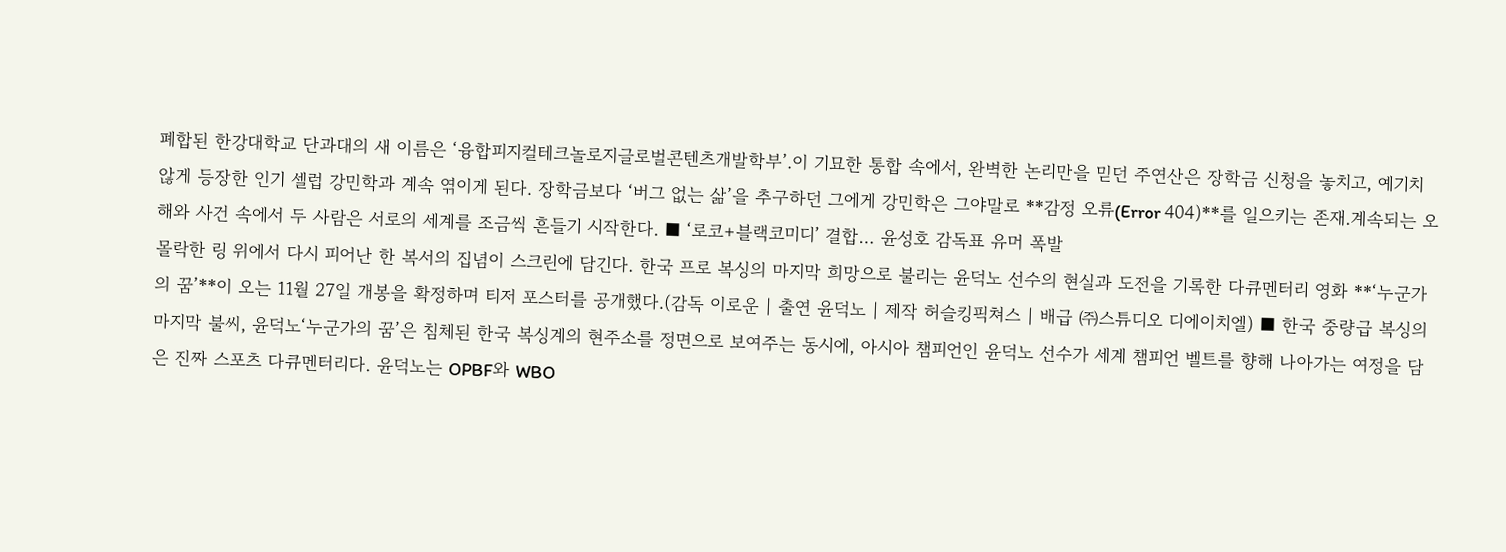폐합된 한강대학교 단과대의 새 이름은 ‘융합피지컬테크놀로지글로벌콘텐츠개발학부’.이 기묘한 통합 속에서, 완벽한 논리만을 믿던 주연산은 장학금 신청을 놓치고, 예기치 않게 등장한 인기 셀럽 강민학과 계속 엮이게 된다. 장학금보다 ‘버그 없는 삶’을 추구하던 그에게 강민학은 그야말로 **감정 오류(Error 404)**를 일으키는 존재.계속되는 오해와 사건 속에서 두 사람은 서로의 세계를 조금씩 흔들기 시작한다. ■ ‘로코+블랙코미디’ 결합… 윤성호 감독표 유머 폭발
몰락한 링 위에서 다시 피어난 한 복서의 집념이 스크린에 담긴다. 한국 프로 복싱의 마지막 희망으로 불리는 윤덕노 선수의 현실과 도전을 기록한 다큐멘터리 영화 **‘누군가의 꿈’**이 오는 11월 27일 개봉을 확정하며 티저 포스터를 공개했다.(감독 이로운 | 출연 윤덕노 | 제작 허슬킹픽쳐스 | 배급 ㈜스튜디오 디에이치엘) ■ 한국 중량급 복싱의 마지막 불씨, 윤덕노‘누군가의 꿈’은 침체된 한국 복싱계의 현주소를 정면으로 보여주는 동시에, 아시아 챔피언인 윤덕노 선수가 세계 챔피언 벨트를 향해 나아가는 여정을 담은 진짜 스포츠 다큐멘터리다. 윤덕노는 OPBF와 WBO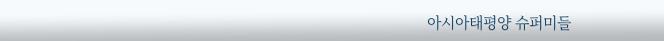아시아태평양 슈퍼미들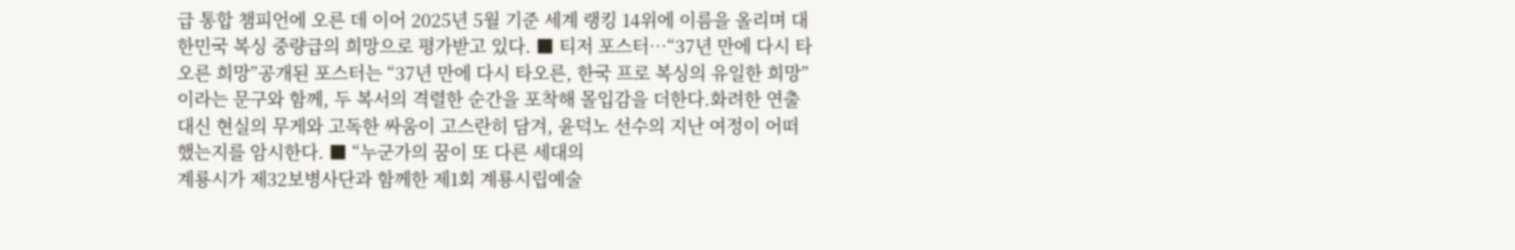급 통합 챔피언에 오른 데 이어 2025년 5월 기준 세계 랭킹 14위에 이름을 올리며 대한민국 복싱 중량급의 희망으로 평가받고 있다. ■ 티저 포스터…“37년 만에 다시 타오른 희망”공개된 포스터는 “37년 만에 다시 타오른, 한국 프로 복싱의 유일한 희망”이라는 문구와 함께, 두 복서의 격렬한 순간을 포착해 몰입감을 더한다.화려한 연출 대신 현실의 무게와 고독한 싸움이 고스란히 담겨, 윤덕노 선수의 지난 여정이 어떠했는지를 암시한다. ■ “누군가의 꿈이 또 다른 세대의
계룡시가 제32보병사단과 함께한 제1회 계룡시립예술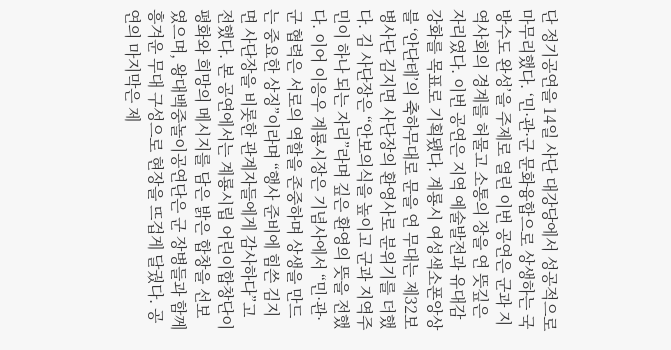단 정기공연을 14일 사단 대강당에서 성공적으로 마무리했다. ‘민·관·군 문화융합으로 상생하는 국방수도 완성’을 주제로 열린 이번 공연은 군과 지역사회의 경계를 허물고 소통의 장을 연 뜻깊은 자리였다. 이번 공연은 지역 예술발전과 유대감 강화를 목표로 기획됐다. 계룡시 여성색소폰앙상블 ‘안단테’의 축하무대로 문을 연 무대는 제32보병사단 김지면 사단장의 환영사로 분위기를 더했다. 김 사단장은 “안보의식을 높이고 군과 지역주민이 하나 되는 자리”라며 깊은 환영의 뜻을 전했다. 이어 이응우 계룡시장은 기념사에서 “민·관·군 협력은 서로의 역할을 존중하며 상생을 만드는 중요한 상징”이라며 “행사 준비에 힘쓴 김지면 사단장을 비롯한 관계자들에게 감사하다”고 전했다. 본 공연에서는 계룡시립 어린이합창단이 평화와 희망의 메시지를 담은 밝은 합창을 선보였으며, 왕대백중놀이공연단은 군 장병들과 함께 흥겨운 무대 구성으로 현장을 뜨겁게 달궜다. 공연의 마지막은 제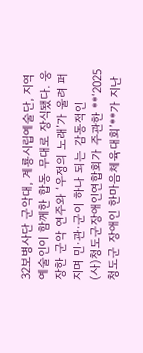32보병사단 군악대, 계룡시립예술단, 지역 예술인이 함께한 합동 무대로 장식됐다. 웅장한 군악 연주와 ‘우정의 노래’가 울려 퍼지며 민·관·군이 하나 되는 감동적인
(사)청도군장애인연합회가 주관한 **‘2025 청도군 장애인 한마음체육대회’**가 지난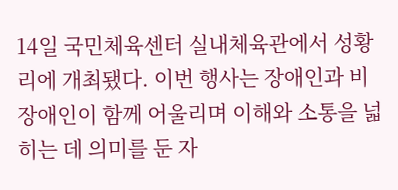14일 국민체육센터 실내체육관에서 성황리에 개최됐다. 이번 행사는 장애인과 비장애인이 함께 어울리며 이해와 소통을 넓히는 데 의미를 둔 자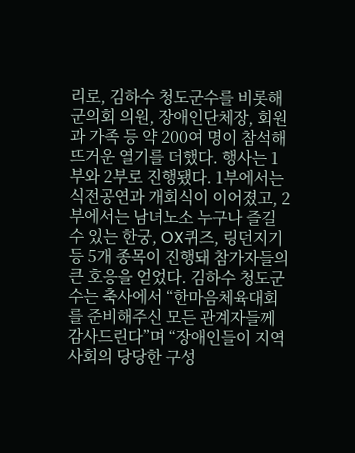리로, 김하수 청도군수를 비롯해 군의회 의원, 장애인단체장, 회원과 가족 등 약 200여 명이 참석해 뜨거운 열기를 더했다. 행사는 1부와 2부로 진행됐다. 1부에서는 식전공연과 개회식이 이어졌고, 2부에서는 남녀노소 누구나 즐길 수 있는 한궁, OX퀴즈, 링던지기 등 5개 종목이 진행돼 참가자들의 큰 호응을 얻었다. 김하수 청도군수는 축사에서 “한마음체육대회를 준비해주신 모든 관계자들께 감사드린다”며 “장애인들이 지역사회의 당당한 구성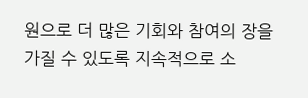원으로 더 많은 기회와 참여의 장을 가질 수 있도록 지속적으로 소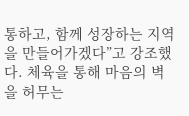통하고, 함께 성장하는 지역을 만들어가겠다”고 강조했다. 체육을 통해 마음의 벽을 허무는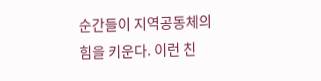순간들이 지역공동체의 힘을 키운다. 이런 친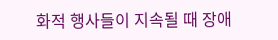화적 행사들이 지속될 때 장애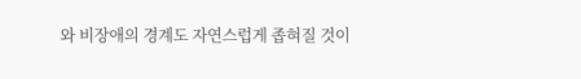와 비장애의 경계도 자연스럽게 좁혀질 것이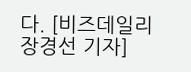다. [비즈데일리 장경선 기자]